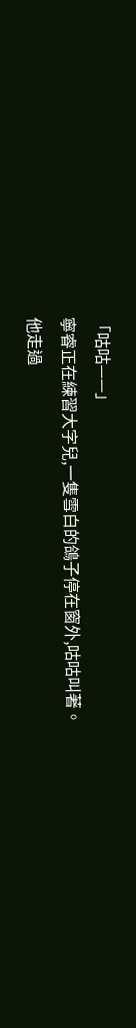「咕咕——」
寧睿正在練習大字兒,一隻雪白的鴿子停在窗外,咕咕叫著。
他走過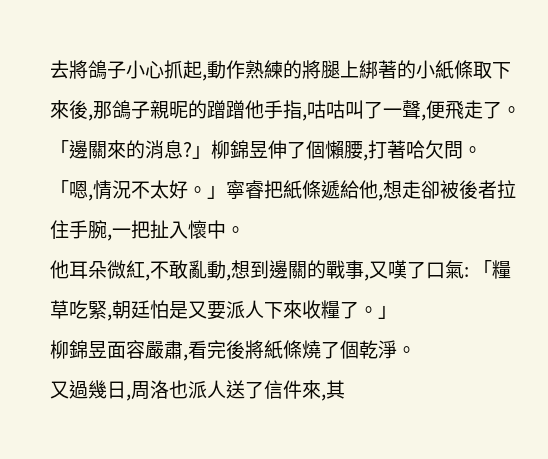去將鴿子小心抓起,動作熟練的將腿上綁著的小紙條取下來後,那鴿子親昵的蹭蹭他手指,咕咕叫了一聲,便飛走了。
「邊關來的消息?」柳錦昱伸了個懶腰,打著哈欠問。
「嗯,情況不太好。」寧睿把紙條遞給他,想走卻被後者拉住手腕,一把扯入懷中。
他耳朵微紅,不敢亂動,想到邊關的戰事,又嘆了口氣: 「糧草吃緊,朝廷怕是又要派人下來收糧了。」
柳錦昱面容嚴肅,看完後將紙條燒了個乾淨。
又過幾日,周洛也派人送了信件來,其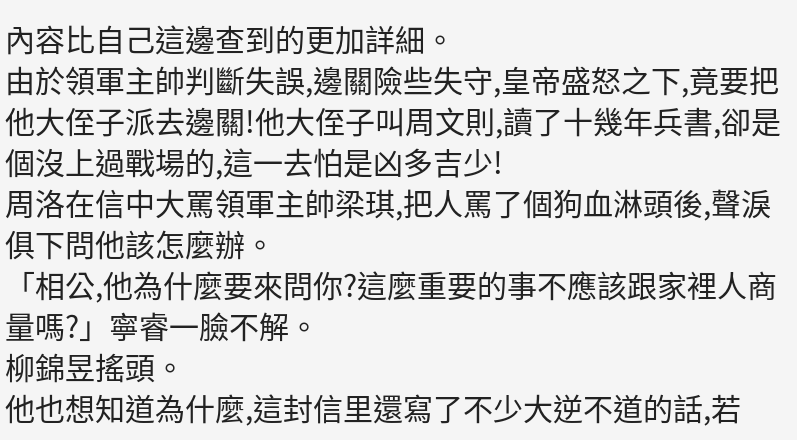內容比自己這邊查到的更加詳細。
由於領軍主帥判斷失誤,邊關險些失守,皇帝盛怒之下,竟要把他大侄子派去邊關!他大侄子叫周文則,讀了十幾年兵書,卻是個沒上過戰場的,這一去怕是凶多吉少!
周洛在信中大罵領軍主帥梁琪,把人罵了個狗血淋頭後,聲淚俱下問他該怎麼辦。
「相公,他為什麼要來問你?這麼重要的事不應該跟家裡人商量嗎?」寧睿一臉不解。
柳錦昱搖頭。
他也想知道為什麼,這封信里還寫了不少大逆不道的話,若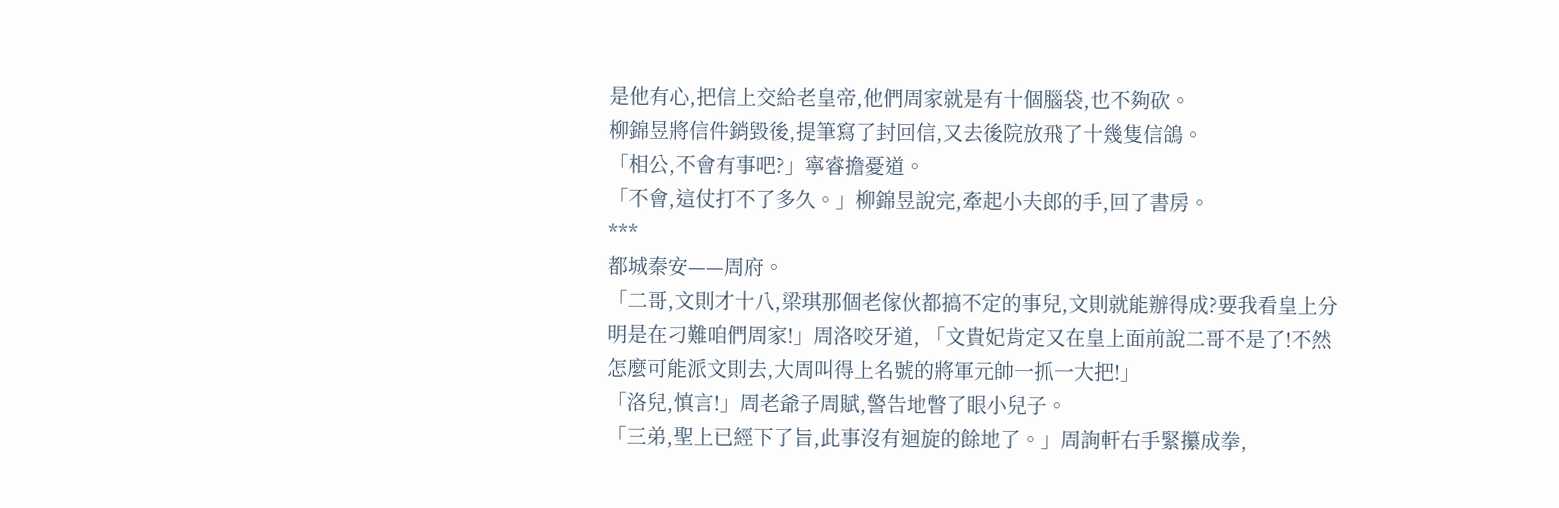是他有心,把信上交給老皇帝,他們周家就是有十個腦袋,也不夠砍。
柳錦昱將信件銷毀後,提筆寫了封回信,又去後院放飛了十幾隻信鴿。
「相公,不會有事吧?」寧睿擔憂道。
「不會,這仗打不了多久。」柳錦昱說完,牽起小夫郎的手,回了書房。
***
都城秦安——周府。
「二哥,文則才十八,梁琪那個老傢伙都搞不定的事兒,文則就能辦得成?要我看皇上分明是在刁難咱們周家!」周洛咬牙道, 「文貴妃肯定又在皇上面前說二哥不是了!不然怎麼可能派文則去,大周叫得上名號的將軍元帥一抓一大把!」
「洛兒,慎言!」周老爺子周賦,警告地瞥了眼小兒子。
「三弟,聖上已經下了旨,此事沒有迴旋的餘地了。」周詢軒右手緊攥成拳,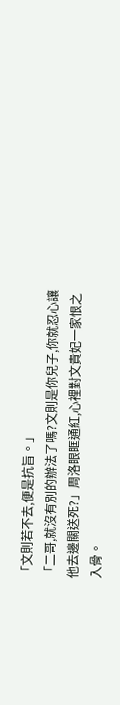「文則若不去,便是抗旨。」
「二哥,就沒有別的辦法了嗎?文則是你兒子,你就忍心讓他去邊關送死?」周洛眼眶通紅,心裡對文貴妃一家恨之入骨。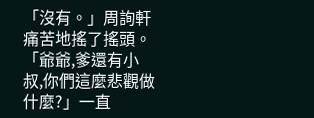「沒有。」周詢軒痛苦地搖了搖頭。
「爺爺,爹還有小叔,你們這麼悲觀做什麼?」一直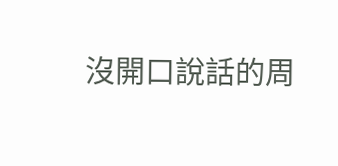沒開口說話的周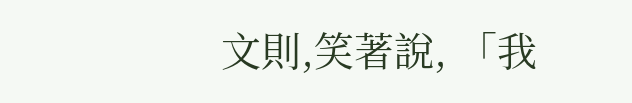文則,笑著說, 「我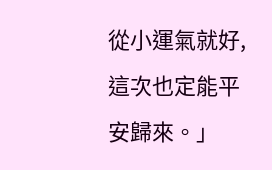從小運氣就好,這次也定能平安歸來。」